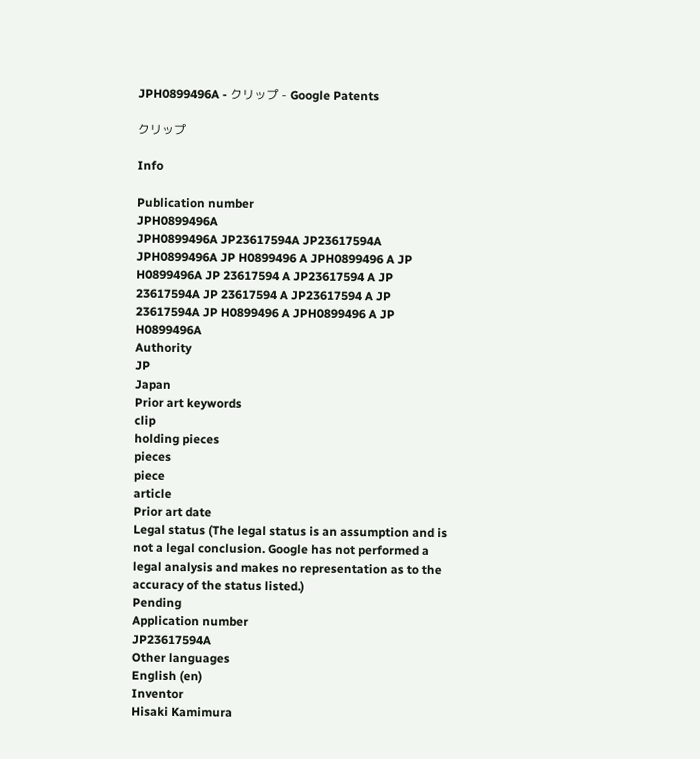JPH0899496A - クリップ - Google Patents

クリップ

Info

Publication number
JPH0899496A
JPH0899496A JP23617594A JP23617594A JPH0899496A JP H0899496 A JPH0899496 A JP H0899496A JP 23617594 A JP23617594 A JP 23617594A JP 23617594 A JP23617594 A JP 23617594A JP H0899496 A JPH0899496 A JP H0899496A
Authority
JP
Japan
Prior art keywords
clip
holding pieces
pieces
piece
article
Prior art date
Legal status (The legal status is an assumption and is not a legal conclusion. Google has not performed a legal analysis and makes no representation as to the accuracy of the status listed.)
Pending
Application number
JP23617594A
Other languages
English (en)
Inventor
Hisaki Kamimura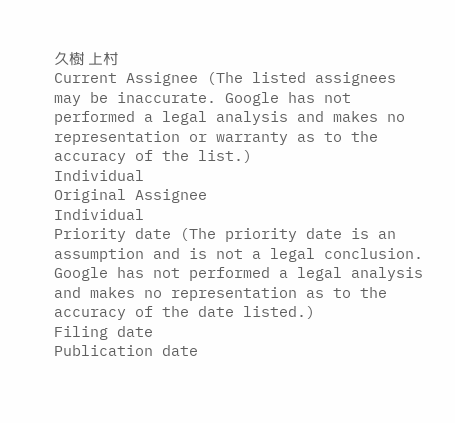久樹 上村
Current Assignee (The listed assignees may be inaccurate. Google has not performed a legal analysis and makes no representation or warranty as to the accuracy of the list.)
Individual
Original Assignee
Individual
Priority date (The priority date is an assumption and is not a legal conclusion. Google has not performed a legal analysis and makes no representation as to the accuracy of the date listed.)
Filing date
Publication date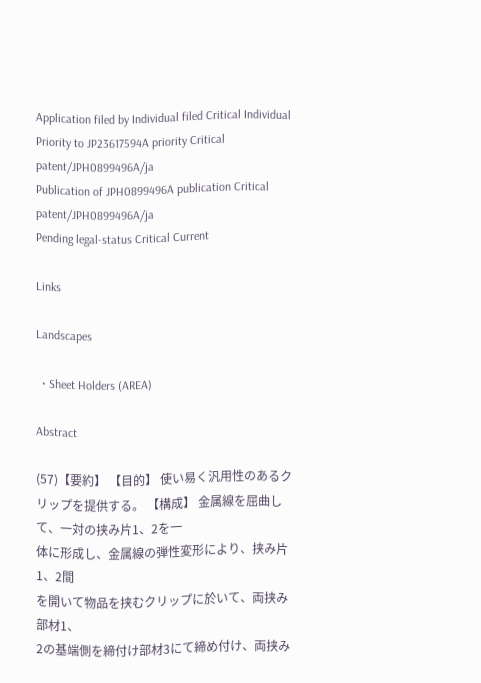Application filed by Individual filed Critical Individual
Priority to JP23617594A priority Critical patent/JPH0899496A/ja
Publication of JPH0899496A publication Critical patent/JPH0899496A/ja
Pending legal-status Critical Current

Links

Landscapes

  • Sheet Holders (AREA)

Abstract

(57)【要約】 【目的】 使い易く汎用性のあるクリップを提供する。 【構成】 金属線を屈曲して、一対の挟み片1、2を一
体に形成し、金属線の弾性変形により、挟み片1、2間
を開いて物品を挟むクリップに於いて、両挟み部材1、
2の基端側を締付け部材3にて締め付け、両挟み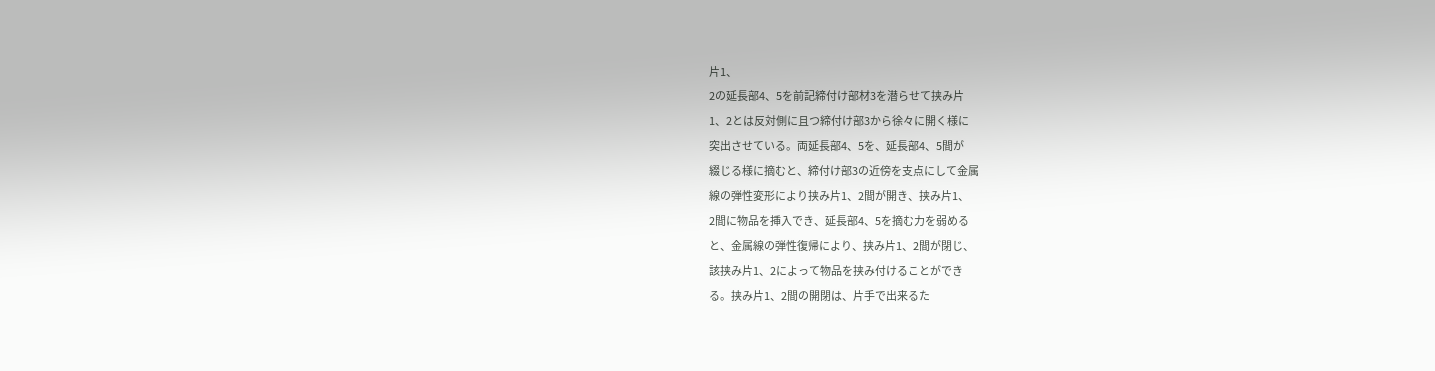片1、
2の延長部4、5を前記締付け部材3を潜らせて挟み片
1、2とは反対側に且つ締付け部3から徐々に開く様に
突出させている。両延長部4、5を、延長部4、5間が
綴じる様に摘むと、締付け部3の近傍を支点にして金属
線の弾性変形により挟み片1、2間が開き、挟み片1、
2間に物品を挿入でき、延長部4、5を摘む力を弱める
と、金属線の弾性復帰により、挟み片1、2間が閉じ、
該挟み片1、2によって物品を挟み付けることができ
る。挟み片1、2間の開閉は、片手で出来るた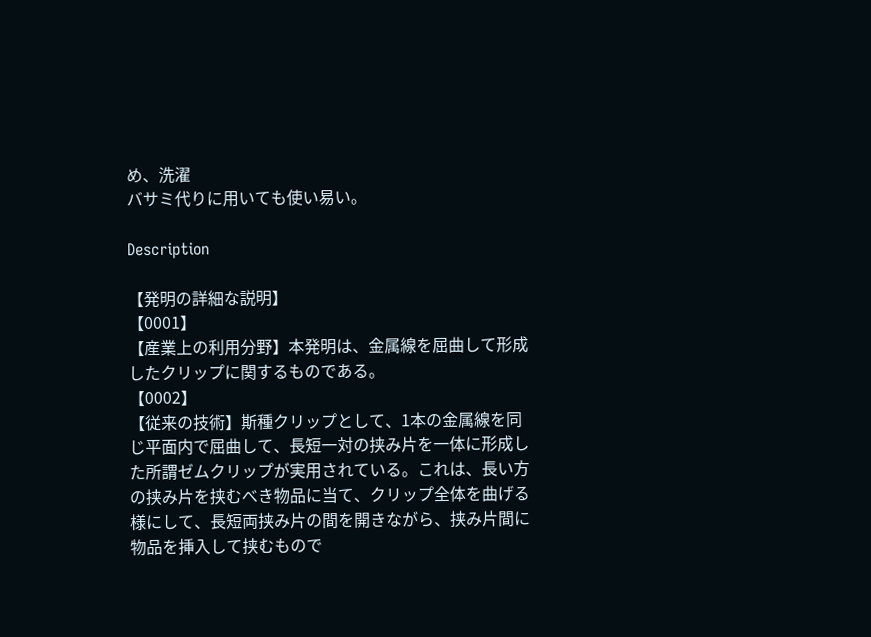め、洗濯
バサミ代りに用いても使い易い。

Description

【発明の詳細な説明】
【0001】
【産業上の利用分野】本発明は、金属線を屈曲して形成
したクリップに関するものである。
【0002】
【従来の技術】斯種クリップとして、1本の金属線を同
じ平面内で屈曲して、長短一対の挟み片を一体に形成し
た所謂ゼムクリップが実用されている。これは、長い方
の挟み片を挟むべき物品に当て、クリップ全体を曲げる
様にして、長短両挟み片の間を開きながら、挟み片間に
物品を挿入して挟むもので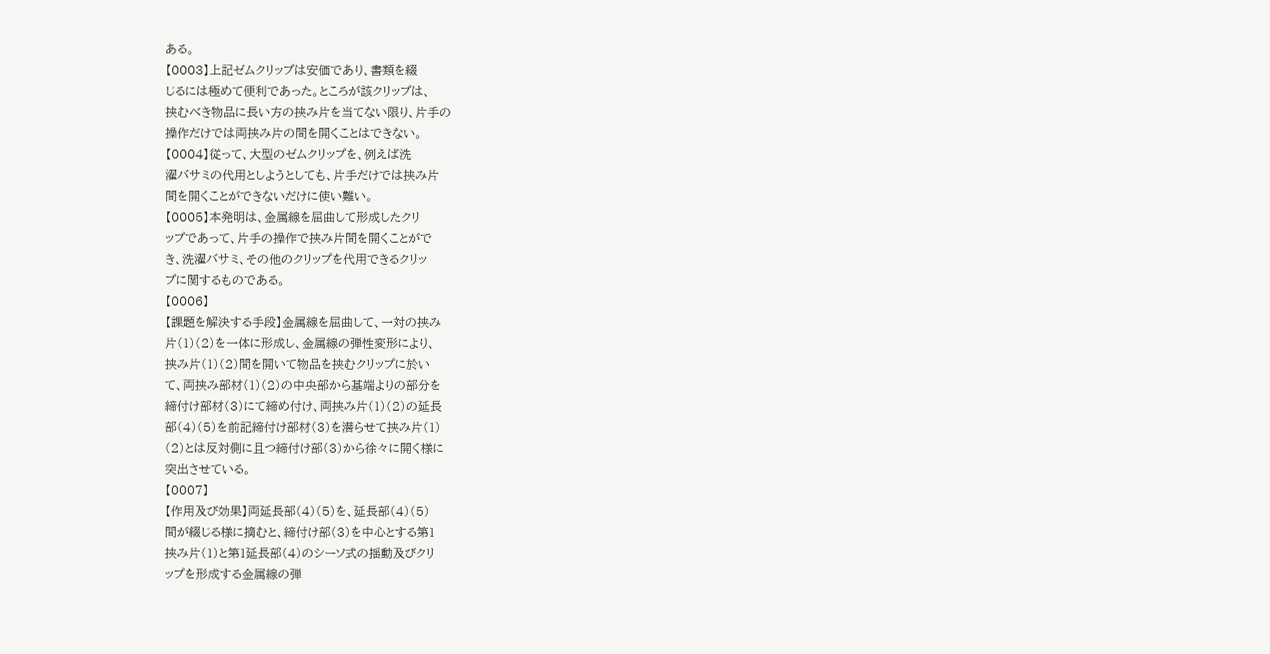ある。
【0003】上記ゼムクリップは安価であり、書類を綴
じるには極めて便利であった。ところが該クリップは、
挟むべき物品に長い方の挟み片を当てない限り、片手の
操作だけでは両挟み片の間を開くことはできない。
【0004】従って、大型のゼムクリップを、例えば洗
濯バサミの代用としようとしても、片手だけでは挟み片
間を開くことができないだけに使い難い。
【0005】本発明は、金属線を屈曲して形成したクリ
ップであって、片手の操作で挟み片間を開くことがで
き、洗濯バサミ、その他のクリップを代用できるクリッ
プに関するものである。
【0006】
【課題を解決する手段】金属線を屈曲して、一対の挟み
片(1)(2)を一体に形成し、金属線の弾性変形により、
挟み片(1)(2)間を開いて物品を挟むクリップに於い
て、両挟み部材(1)(2)の中央部から基端よりの部分を
締付け部材(3)にて締め付け、両挟み片(1)(2)の延長
部(4)(5)を前記締付け部材(3)を潜らせて挟み片(1)
(2)とは反対側に且つ締付け部(3)から徐々に開く様に
突出させている。
【0007】
【作用及び効果】両延長部(4)(5)を、延長部(4)(5)
間が綴じる様に摘むと、締付け部(3)を中心とする第1
挟み片(1)と第1延長部(4)のシーソ式の揺動及びクリ
ップを形成する金属線の弾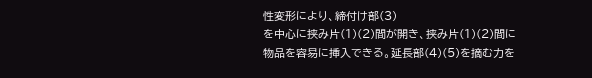性変形により、締付け部(3)
を中心に挟み片(1)(2)間が開き、挟み片(1)(2)間に
物品を容易に挿入できる。延長部(4)(5)を摘む力を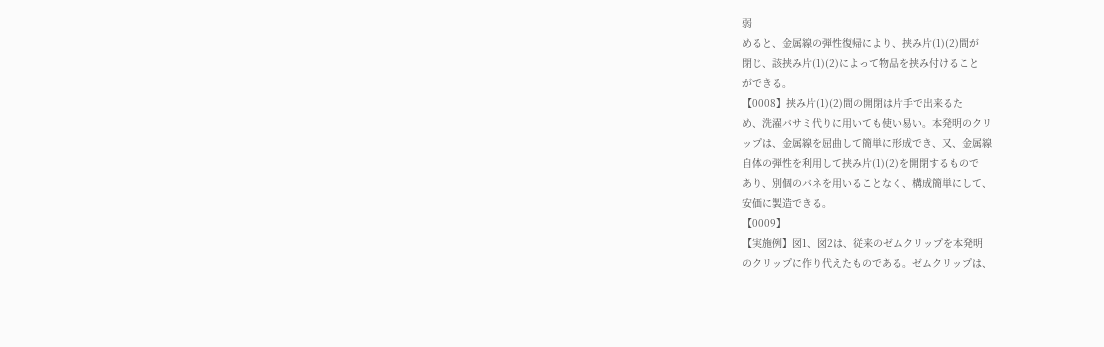弱
めると、金属線の弾性復帰により、挟み片(1)(2)間が
閉じ、該挟み片(1)(2)によって物品を挟み付けること
ができる。
【0008】挟み片(1)(2)間の開閉は片手で出来るた
め、洗濯バサミ代りに用いても使い易い。本発明のクリ
ップは、金属線を屈曲して簡単に形成でき、又、金属線
自体の弾性を利用して挟み片(1)(2)を開閉するもので
あり、別個のバネを用いることなく、構成簡単にして、
安価に製造できる。
【0009】
【実施例】図1、図2は、従来のゼムクリップを本発明
のクリップに作り代えたものである。ゼムクリップは、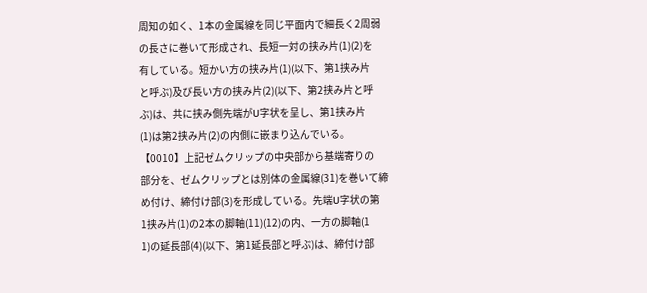周知の如く、1本の金属線を同じ平面内で細長く2周弱
の長さに巻いて形成され、長短一対の挟み片(1)(2)を
有している。短かい方の挟み片(1)(以下、第1挟み片
と呼ぶ)及び長い方の挟み片(2)(以下、第2挟み片と呼
ぶ)は、共に挟み側先端がU字状を呈し、第1挟み片
(1)は第2挟み片(2)の内側に嵌まり込んでいる。
【0010】上記ゼムクリップの中央部から基端寄りの
部分を、ゼムクリップとは別体の金属線(31)を巻いて締
め付け、締付け部(3)を形成している。先端U字状の第
1挟み片(1)の2本の脚軸(11)(12)の内、一方の脚軸(1
1)の延長部(4)(以下、第1延長部と呼ぶ)は、締付け部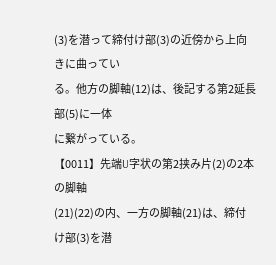(3)を潜って締付け部(3)の近傍から上向きに曲ってい
る。他方の脚軸(12)は、後記する第2延長部(5)に一体
に繋がっている。
【0011】先端U字状の第2挟み片(2)の2本の脚軸
(21)(22)の内、一方の脚軸(21)は、締付け部(3)を潜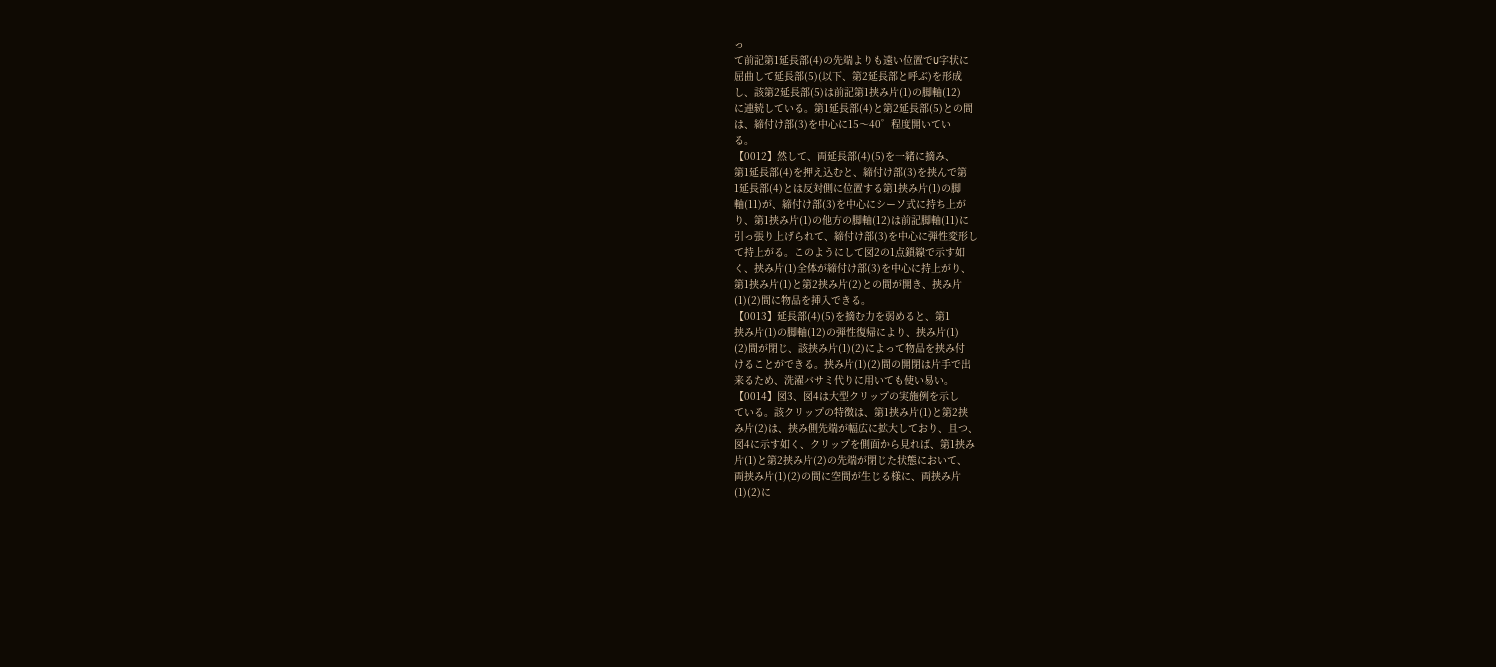っ
て前記第1延長部(4)の先端よりも遠い位置でU字状に
屈曲して延長部(5)(以下、第2延長部と呼ぶ)を形成
し、該第2延長部(5)は前記第1挟み片(1)の脚軸(12)
に連続している。第1延長部(4)と第2延長部(5)との間
は、締付け部(3)を中心に15〜40゜程度開いてい
る。
【0012】然して、両延長部(4)(5)を一緒に摘み、
第1延長部(4)を押え込むと、締付け部(3)を挟んで第
1延長部(4)とは反対側に位置する第1挟み片(1)の脚
軸(11)が、締付け部(3)を中心にシーソ式に持ち上が
り、第1挟み片(1)の他方の脚軸(12)は前記脚軸(11)に
引っ張り上げられて、締付け部(3)を中心に弾性変形し
て持上がる。このようにして図2の1点鎖線で示す如
く、挟み片(1)全体が締付け部(3)を中心に持上がり、
第1挟み片(1)と第2挟み片(2)との間が開き、挟み片
(1)(2)間に物品を挿入できる。
【0013】延長部(4)(5)を摘む力を弱めると、第1
挟み片(1)の脚軸(12)の弾性復帰により、挟み片(1)
(2)間が閉じ、該挟み片(1)(2)によって物品を挟み付
けることができる。挟み片(1)(2)間の開閉は片手で出
来るため、洗濯バサミ代りに用いても使い易い。
【0014】図3、図4は大型クリップの実施例を示し
ている。該クリップの特徴は、第1挟み片(1)と第2挟
み片(2)は、挟み側先端が幅広に拡大しており、且つ、
図4に示す如く、クリップを側面から見れば、第1挟み
片(1)と第2挟み片(2)の先端が閉じた状態において、
両挟み片(1)(2)の間に空間が生じる様に、両挟み片
(1)(2)に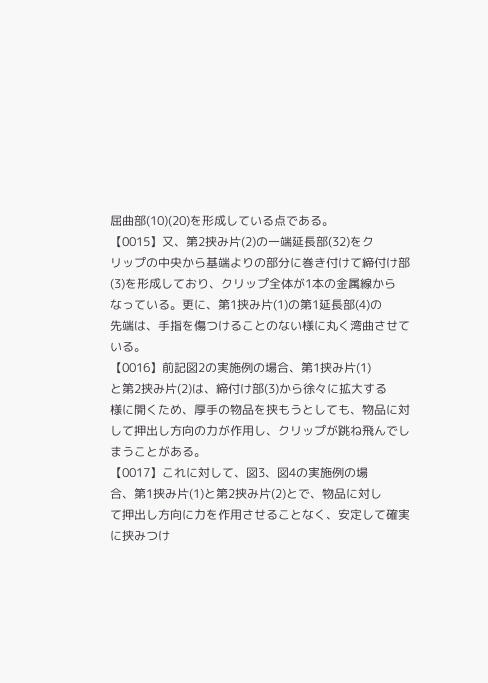屈曲部(10)(20)を形成している点である。
【0015】又、第2挟み片(2)の一端延長部(32)をク
リップの中央から基端よりの部分に巻き付けて締付け部
(3)を形成しており、クリップ全体が1本の金属線から
なっている。更に、第1挟み片(1)の第1延長部(4)の
先端は、手指を傷つけることのない様に丸く湾曲させて
いる。
【0016】前記図2の実施例の場合、第1挟み片(1)
と第2挟み片(2)は、締付け部(3)から徐々に拡大する
様に開くため、厚手の物品を挟もうとしても、物品に対
して押出し方向の力が作用し、クリップが跳ね飛んでし
まうことがある。
【0017】これに対して、図3、図4の実施例の場
合、第1挟み片(1)と第2挟み片(2)とで、物品に対し
て押出し方向に力を作用させることなく、安定して確実
に挟みつけ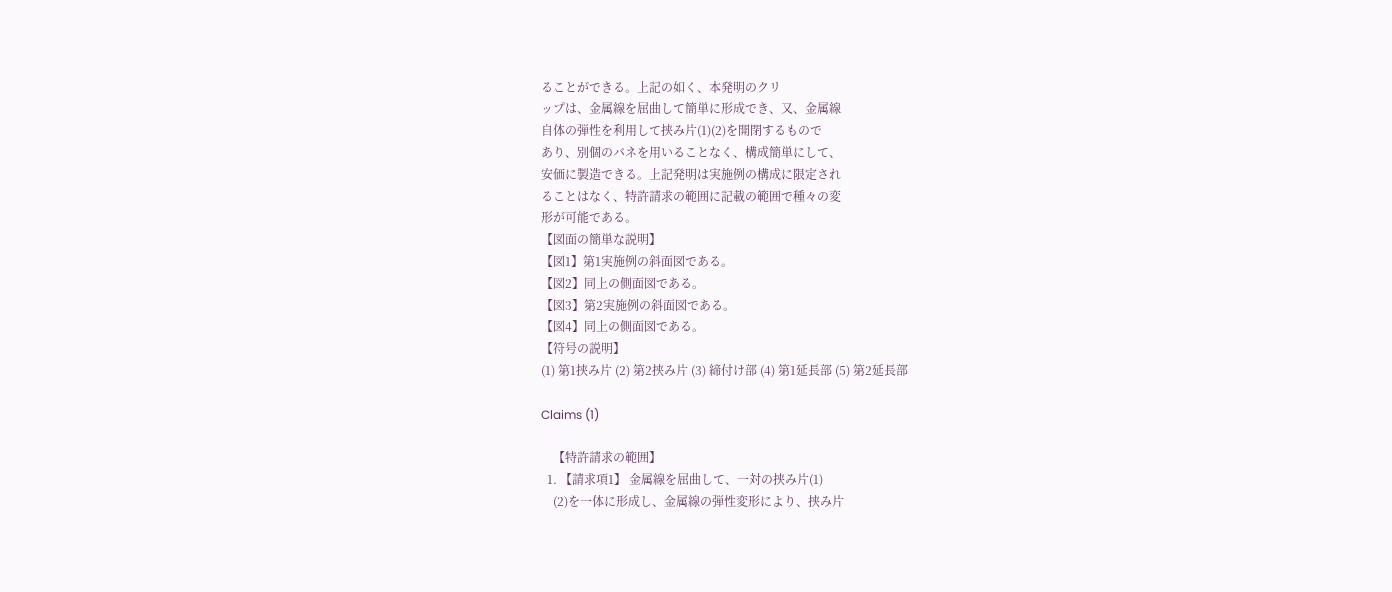ることができる。上記の如く、本発明のクリ
ップは、金属線を屈曲して簡単に形成でき、又、金属線
自体の弾性を利用して挟み片(1)(2)を開閉するもので
あり、別個のバネを用いることなく、構成簡単にして、
安価に製造できる。上記発明は実施例の構成に限定され
ることはなく、特許請求の範囲に記載の範囲で種々の変
形が可能である。
【図面の簡単な説明】
【図1】第1実施例の斜面図である。
【図2】同上の側面図である。
【図3】第2実施例の斜面図である。
【図4】同上の側面図である。
【符号の説明】
(1) 第1挟み片 (2) 第2挟み片 (3) 締付け部 (4) 第1延長部 (5) 第2延長部

Claims (1)

    【特許請求の範囲】
  1. 【請求項1】 金属線を屈曲して、一対の挟み片(1)
    (2)を一体に形成し、金属線の弾性変形により、挟み片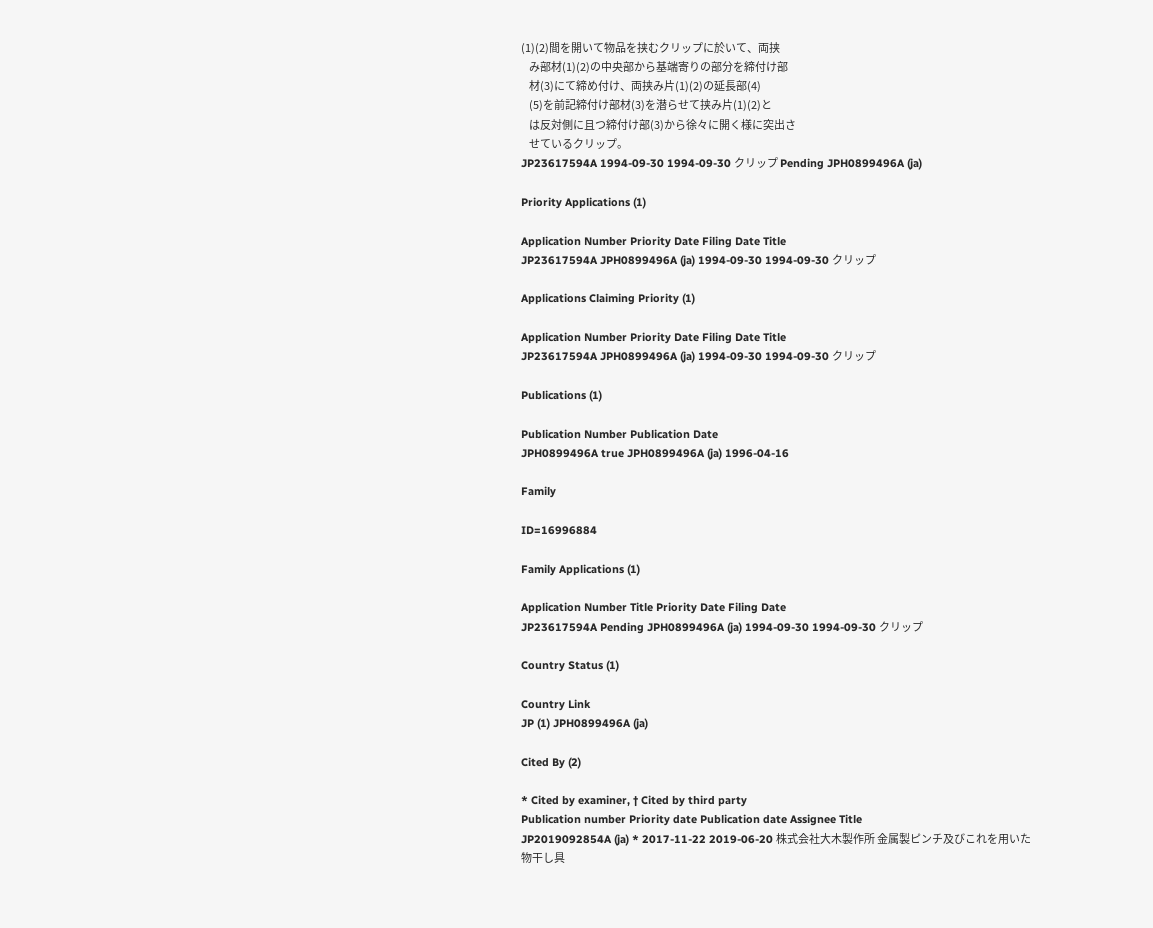(1)(2)間を開いて物品を挟むクリップに於いて、両挟
    み部材(1)(2)の中央部から基端寄りの部分を締付け部
    材(3)にて締め付け、両挟み片(1)(2)の延長部(4)
    (5)を前記締付け部材(3)を潜らせて挟み片(1)(2)と
    は反対側に且つ締付け部(3)から徐々に開く様に突出さ
    せているクリップ。
JP23617594A 1994-09-30 1994-09-30 クリップ Pending JPH0899496A (ja)

Priority Applications (1)

Application Number Priority Date Filing Date Title
JP23617594A JPH0899496A (ja) 1994-09-30 1994-09-30 クリップ

Applications Claiming Priority (1)

Application Number Priority Date Filing Date Title
JP23617594A JPH0899496A (ja) 1994-09-30 1994-09-30 クリップ

Publications (1)

Publication Number Publication Date
JPH0899496A true JPH0899496A (ja) 1996-04-16

Family

ID=16996884

Family Applications (1)

Application Number Title Priority Date Filing Date
JP23617594A Pending JPH0899496A (ja) 1994-09-30 1994-09-30 クリップ

Country Status (1)

Country Link
JP (1) JPH0899496A (ja)

Cited By (2)

* Cited by examiner, † Cited by third party
Publication number Priority date Publication date Assignee Title
JP2019092854A (ja) * 2017-11-22 2019-06-20 株式会社大木製作所 金属製ピンチ及びこれを用いた物干し具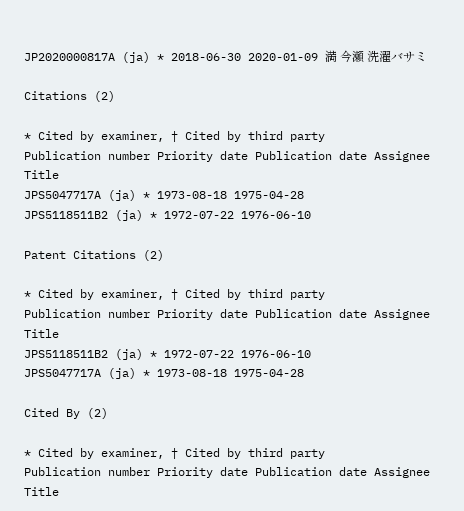JP2020000817A (ja) * 2018-06-30 2020-01-09 満 今瀬 洗濯バサミ

Citations (2)

* Cited by examiner, † Cited by third party
Publication number Priority date Publication date Assignee Title
JPS5047717A (ja) * 1973-08-18 1975-04-28
JPS5118511B2 (ja) * 1972-07-22 1976-06-10

Patent Citations (2)

* Cited by examiner, † Cited by third party
Publication number Priority date Publication date Assignee Title
JPS5118511B2 (ja) * 1972-07-22 1976-06-10
JPS5047717A (ja) * 1973-08-18 1975-04-28

Cited By (2)

* Cited by examiner, † Cited by third party
Publication number Priority date Publication date Assignee Title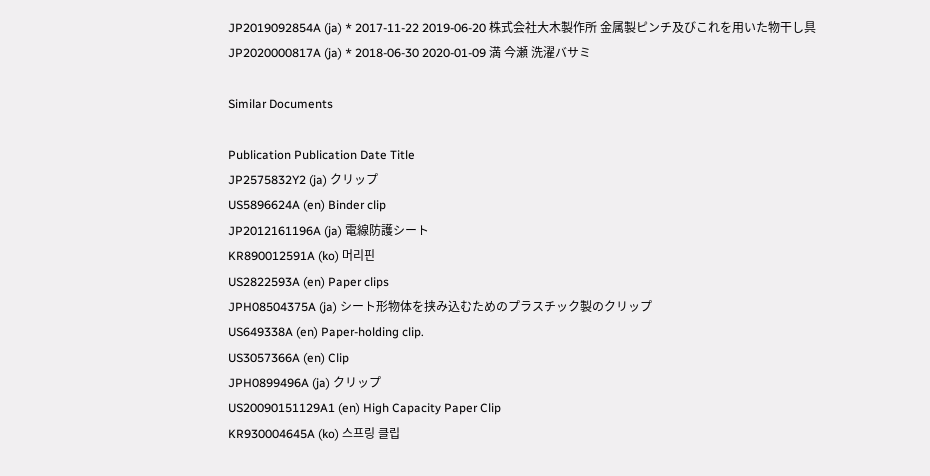JP2019092854A (ja) * 2017-11-22 2019-06-20 株式会社大木製作所 金属製ピンチ及びこれを用いた物干し具
JP2020000817A (ja) * 2018-06-30 2020-01-09 満 今瀬 洗濯バサミ

Similar Documents

Publication Publication Date Title
JP2575832Y2 (ja) クリップ
US5896624A (en) Binder clip
JP2012161196A (ja) 電線防護シート
KR890012591A (ko) 머리핀
US2822593A (en) Paper clips
JPH08504375A (ja) シート形物体を挟み込むためのプラスチック製のクリップ
US649338A (en) Paper-holding clip.
US3057366A (en) Clip
JPH0899496A (ja) クリップ
US20090151129A1 (en) High Capacity Paper Clip
KR930004645A (ko) 스프링 클립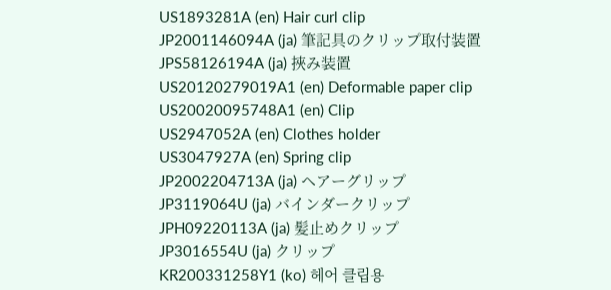US1893281A (en) Hair curl clip
JP2001146094A (ja) 筆記具のクリップ取付装置
JPS58126194A (ja) 挾み装置
US20120279019A1 (en) Deformable paper clip
US20020095748A1 (en) Clip
US2947052A (en) Clothes holder
US3047927A (en) Spring clip
JP2002204713A (ja) ヘアーグリップ
JP3119064U (ja) バインダークリップ
JPH09220113A (ja) 髪止めクリップ
JP3016554U (ja) クリップ
KR200331258Y1 (ko) 헤어 클립용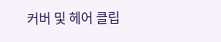커버 및 헤어 클립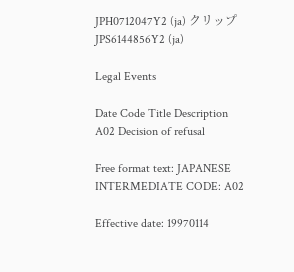JPH0712047Y2 (ja) クリップ
JPS6144856Y2 (ja)

Legal Events

Date Code Title Description
A02 Decision of refusal

Free format text: JAPANESE INTERMEDIATE CODE: A02

Effective date: 19970114